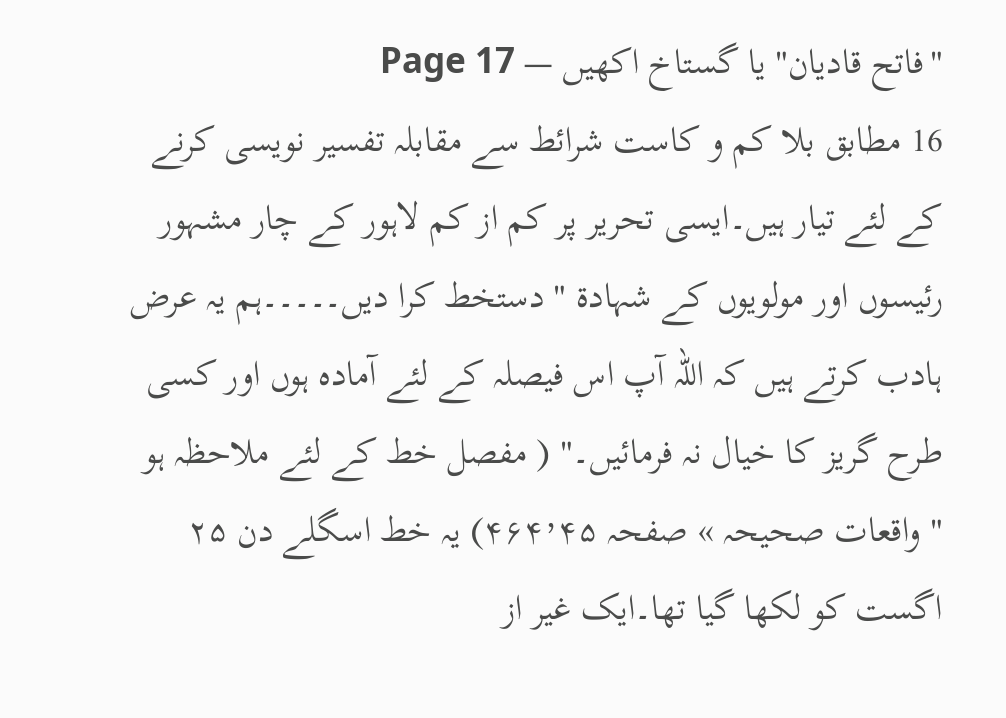"فاتح قادیان" یا گستاخ اکھیں — Page 17
16 مطابق بلا کم و کاست شرائط سے مقابلہ تفسیر نویسی کرنے کے لئے تیار ہیں۔ایسی تحریر پر کم از کم لاہور کے چار مشہور رئیسوں اور مولویوں کے شہادۃ " دستخط کرا دیں۔۔۔۔۔ہم یہ عرض ہادب کرتے ہیں کہ اللہ آپ اس فیصلہ کے لئے آمادہ ہوں اور کسی طرح گریز کا خیال نہ فرمائیں۔" ( مفصل خط کے لئے ملاحظہ ہو " واقعات صحیحہ » صفحہ ۴۶۴٬۴۵) یہ خط اسگلے دن ۲۵ اگست کو لکھا گیا تھا۔ایک غیر از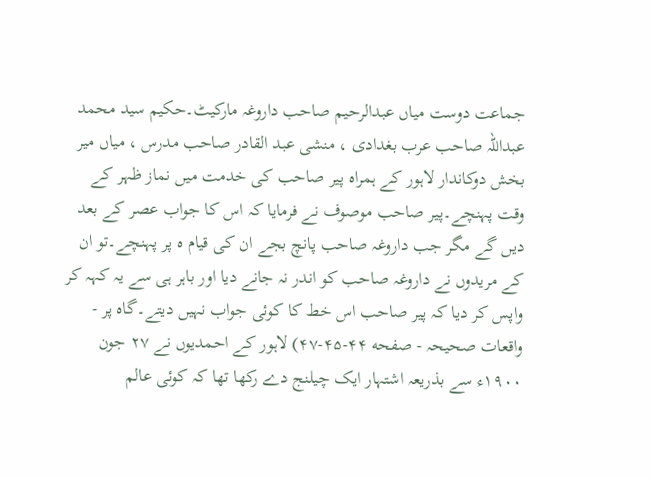جماعت دوست میاں عبدالرحیم صاحب داروغہ مارکیٹ۔حکیم سید محمد عبداللہ صاحب عرب بغدادی ، منشی عبد القادر صاحب مدرس ، میاں میر بخش دوکاندار لاہور کے ہمراہ پیر صاحب کی خدمت میں نماز ظہر کے وقت پہنچے۔پیر صاحب موصوف نے فرمایا کہ اس کا جواب عصر کے بعد دیں گے مگر جب داروغہ صاحب پانچ بجے ان کی قیام ہ پر پہنچے۔تو ان کے مریدوں نے داروغہ صاحب کو اندر نہ جانے دیا اور باہر ہی سے یہ کہہ کر واپس کر دیا کہ پیر صاحب اس خط کا کوئی جواب نہیں دیتے۔گاه پر - واقعات صحیحہ - صفحه ۴۴-۴۵-۴۷) لاہور کے احمدیوں نے ۲۷ جون ۱۹۰۰ء سے بذریعہ اشتہار ایک چیلنج دے رکھا تھا کہ کوئی عالم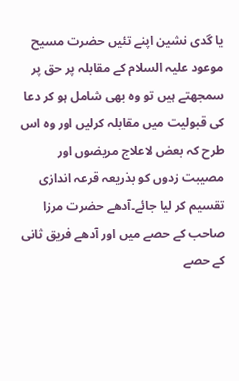یا گدی نشین اپنے تئیں حضرت مسیح موعود علیہ السلام کے مقابلہ پر حق پر سمجھتے ہیں تو وہ بھی شامل ہو کر دعا کی قبولیت میں مقابلہ کرلیں اور وہ اس طرح کہ بعض لاعلاج مریضوں اور مصیبت زدوں کو بذریعہ قرعہ اندازی تقسیم کر لیا جائے۔آدھے حضرت مرزا صاحب کے حصے میں اور آدھے فریق ثانی کے حصے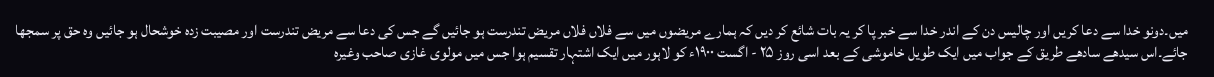میں۔دونو خدا سے دعا کریں اور چالیس دن کے اندر خدا سے خبر پا کر یہ بات شائع کر دیں کہ ہمارے مریضوں میں سے فلاں فلاں مریض تندرست ہو جائیں گے جس کی دعا سے مریض تندرست اور مصیبت زدہ خوشحال ہو جائیں وہ حق پر سمجھا جائے۔اس سیدھے سادھے طریق کے جواب میں ایک طویل خاموشی کے بعد اسی روز ۲۵ - اگست ۱۹۰۰ء کو لاہور میں ایک اشتہار تقسیم ہوا جس میں مولوی غازی صاحب وغیرہ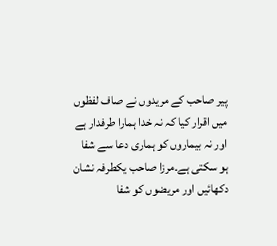پیر صاحب کے مریدوں نے صاف لفظوں میں اقرار کیا کہ نہ خدا ہمارا طرفدار ہے اور نہ بیماروں کو ہماری دعا سے شفا ہو سکتی ہے۔مرزا صاحب یکطرفہ نشان دکھائیں اور مریضوں کو شفا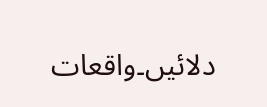دلائیں۔واقعات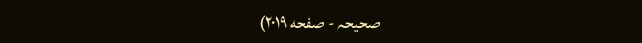صحیحہ - صفحه ۲۰۱۹)